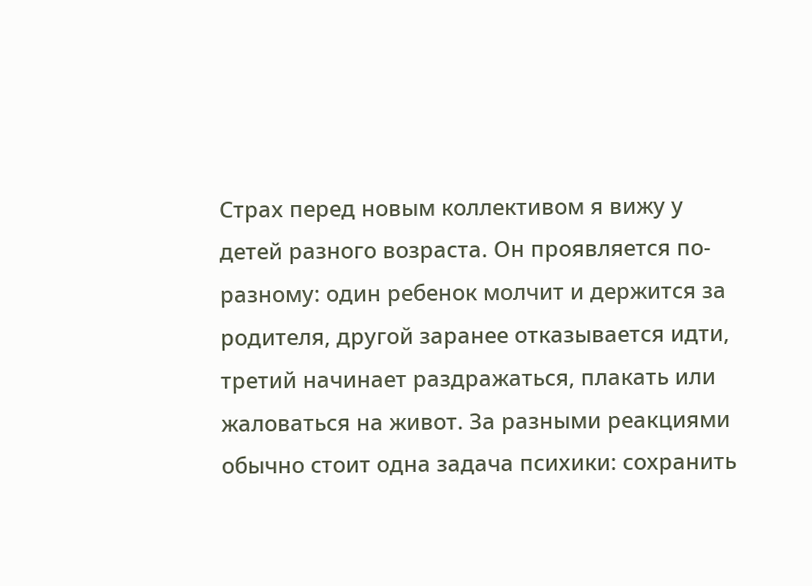Страх перед новым коллективом я вижу у детей разного возраста. Он проявляется по-разному: один ребенок молчит и держится за родителя, другой заранее отказывается идти, третий начинает раздражаться, плакать или жаловаться на живот. За разными реакциями обычно стоит одна задача психики: сохранить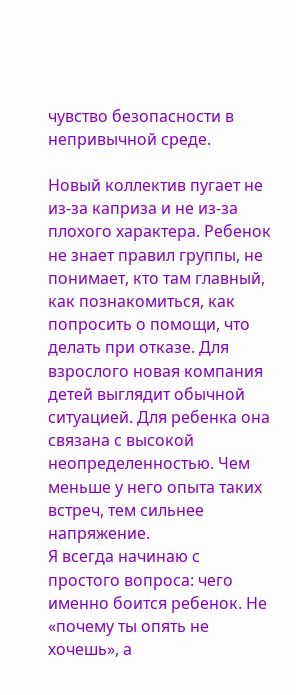чувство безопасности в непривычной среде.

Новый коллектив пугает не из-за каприза и не из-за плохого характера. Ребенок не знает правил группы, не понимает, кто там главный, как познакомиться, как попросить о помощи, что делать при отказе. Для взрослого новая компания детей выглядит обычной ситуацией. Для ребенка она связана с высокой неопределенностью. Чем меньше у него опыта таких встреч, тем сильнее напряжение.
Я всегда начинаю с простого вопроса: чего именно боится ребенок. Не «почему ты опять не хочешь», а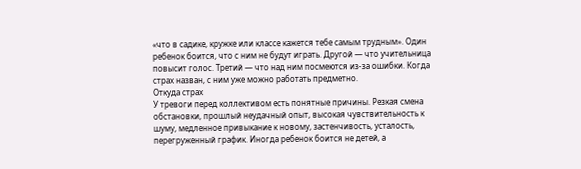«что в садике, кружке или классе кажется тебе самым трудным». Один ребенок боится, что с ним не будут играть. Другой — что учительница повысит голос. Третий — что над ним посмеются из-за ошибки. Когда страх назван, с ним уже можно работать предметно.
Откуда страх
У тревоги перед коллективом есть понятные причины. Резкая смена обстановки, прошлый неудачный опыт, высокая чувствительность к шуму, медленное привыкание к новому, застенчивость, усталость, перегруженный график. Иногда ребенок боится не детей, а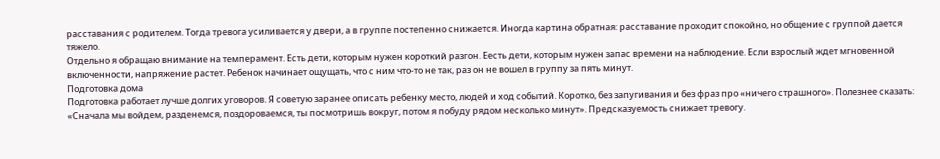расставания с родителем. Тогда тревога усиливается у двери, а в группе постепенно снижается. Иногда картина обратная: расставание проходит спокойно, но общение с группой дается тяжело.
Отдельно я обращаю внимание на темперамент. Есть дети, которым нужен короткий разгон. Еесть дети, которым нужен запас времени на наблюдение. Если взрослый ждет мгновенной включенности, напряжение растет. Ребенок начинает ощущать, что с ним что-то не так, раз он не вошел в группу за пять минут.
Подготовка дома
Подготовка работает лучше долгих уговоров. Я советую заранее описать ребенку место, людей и ход событий. Коротко, без запугивания и без фраз про «ничего страшного». Полезнее сказать: «Сначала мы войдем, разденемся, поздороваемся, ты посмотришь вокруг, потом я побуду рядом несколько минут». Предсказуемость снижает тревогу.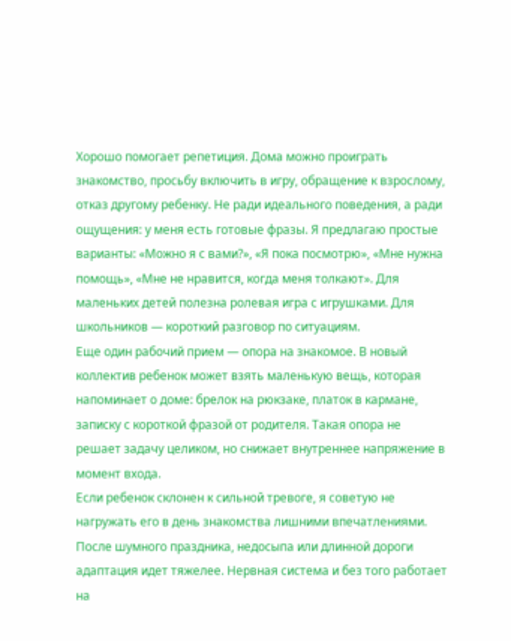Хорошо помогает репетиция. Дома можно проиграть знакомство, просьбу включить в игру, обращение к взрослому, отказ другому ребенку. Не ради идеального поведения, а ради ощущения: у меня есть готовые фразы. Я предлагаю простые варианты: «Можно я с вами?», «Я пока посмотрю», «Мне нужна помощь», «Мне не нравится, когда меня толкают». Для маленьких детей полезна ролевая игра с игрушками. Для школьников — короткий разговор по ситуациям.
Еще один рабочий прием — опора на знакомое. В новый коллектив ребенок может взять маленькую вещь, которая напоминает о доме: брелок на рюкзаке, платок в кармане, записку с короткой фразой от родителя. Такая опора не решает задачу целиком, но снижает внутреннее напряжение в момент входа.
Если ребенок склонен к сильной тревоге, я советую не нагружать его в день знакомства лишними впечатлениями. После шумного праздника, недосыпа или длинной дороги адаптация идет тяжелее. Нервная система и без того работает на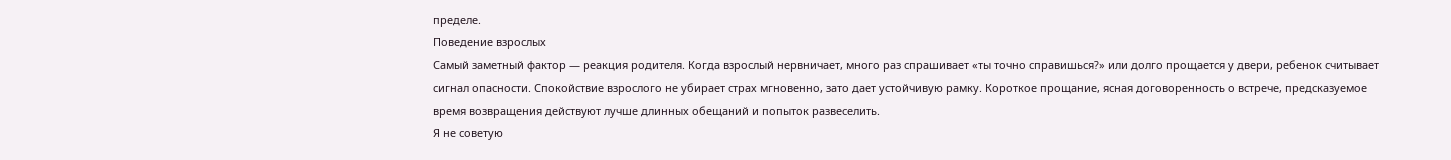пределе.
Поведение взрослых
Самый заметный фактор — реакция родителя. Когда взрослый нервничает, много раз спрашивает «ты точно справишься?» или долго прощается у двери, ребенок считывает сигнал опасности. Спокойствие взрослого не убирает страх мгновенно, зато дает устойчивую рамку. Короткое прощание, ясная договоренность о встрече, предсказуемое время возвращения действуют лучше длинных обещаний и попыток развеселить.
Я не советую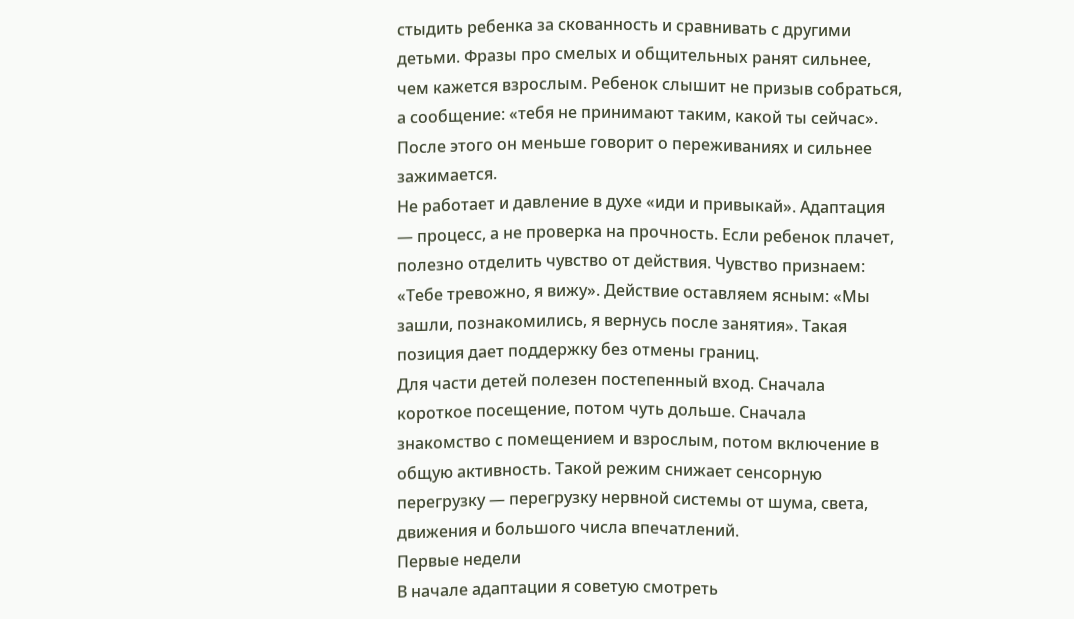стыдить ребенка за скованность и сравнивать с другими детьми. Фразы про смелых и общительных ранят сильнее, чем кажется взрослым. Ребенок слышит не призыв собраться, а сообщение: «тебя не принимают таким, какой ты сейчас». После этого он меньше говорит о переживаниях и сильнее зажимается.
Не работает и давление в духе «иди и привыкай». Адаптация — процесс, а не проверка на прочность. Если ребенок плачет, полезно отделить чувство от действия. Чувство признаем: «Тебе тревожно, я вижу». Действие оставляем ясным: «Мы зашли, познакомились, я вернусь после занятия». Такая позиция дает поддержку без отмены границ.
Для части детей полезен постепенный вход. Сначала короткое посещение, потом чуть дольше. Сначала знакомство с помещением и взрослым, потом включение в общую активность. Такой режим снижает сенсорную перегрузку — перегрузку нервной системы от шума, света, движения и большого числа впечатлений.
Первые недели
В начале адаптации я советую смотреть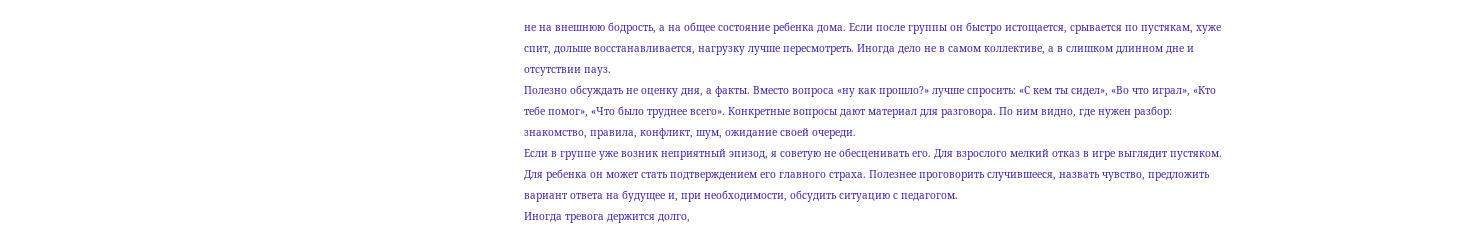не на внешнюю бодрость, а на общее состояние ребенка дома. Если после группы он быстро истощается, срывается по пустякам, хуже спит, дольше восстанавливается, нагрузку лучше пересмотреть. Иногда дело не в самом коллективе, а в слишком длинном дне и отсутствии пауз.
Полезно обсуждать не оценку дня, а факты. Вместо вопроса «ну как прошло?» лучше спросить: «С кем ты сидел», «Во что играл», «Кто тебе помог», «Что было труднее всего». Конкретные вопросы дают материал для разговора. По ним видно, где нужен разбор: знакомство, правила, конфликт, шум, ожидание своей очереди.
Если в группе уже возник неприятный эпизод, я советую не обесценивать его. Для взрослого мелкий отказ в игре выглядит пустяком. Для ребенка он может стать подтверждением его главного страха. Полезнее проговорить случившееся, назвать чувство, предложить вариант ответа на будущее и, при необходимости, обсудить ситуацию с педагогом.
Иногда тревога держится долго,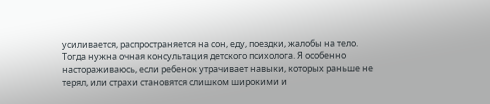усиливается, распространяется на сон, еду, поездки, жалобы на тело. Тогда нужна очная консультация детского психолога. Я особенно настораживаюсь, если ребенок утрачивает навыки, которых раньше не терял, или страхи становятся слишком широкими и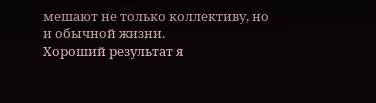мешают не только коллективу, но и обычной жизни.
Хороший результат я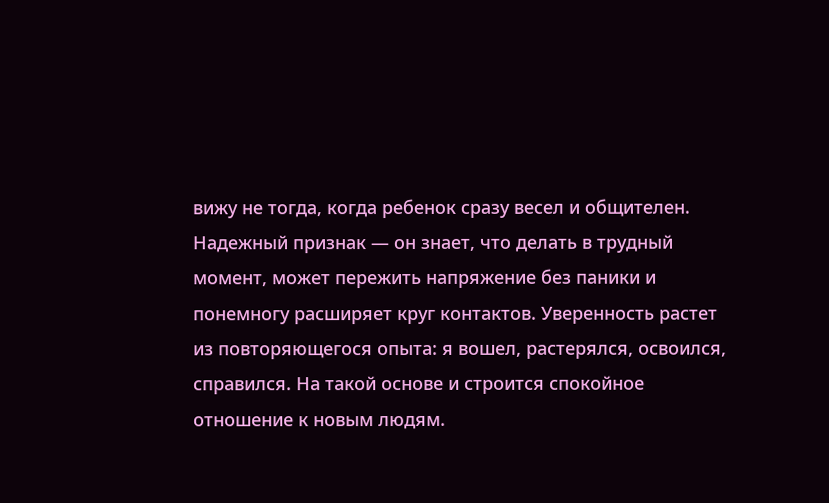вижу не тогда, когда ребенок сразу весел и общителен. Надежный признак — он знает, что делать в трудный момент, может пережить напряжение без паники и понемногу расширяет круг контактов. Уверенность растет из повторяющегося опыта: я вошел, растерялся, освоился, справился. На такой основе и строится спокойное отношение к новым людям.